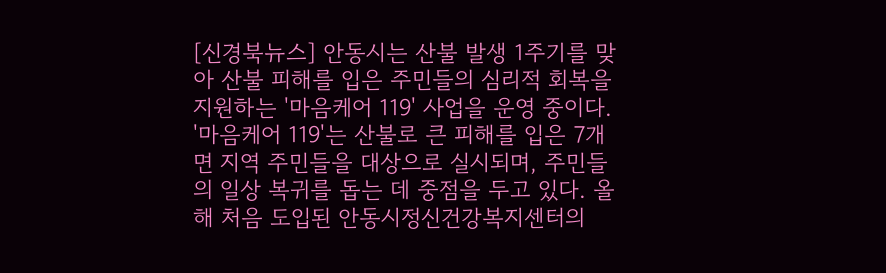[신경북뉴스] 안동시는 산불 발생 1주기를 맞아 산불 피해를 입은 주민들의 심리적 회복을 지원하는 '마음케어 119' 사업을 운영 중이다.
'마음케어 119'는 산불로 큰 피해를 입은 7개 면 지역 주민들을 대상으로 실시되며, 주민들의 일상 복귀를 돕는 데 중점을 두고 있다. 올해 처음 도입된 안동시정신건강복지센터의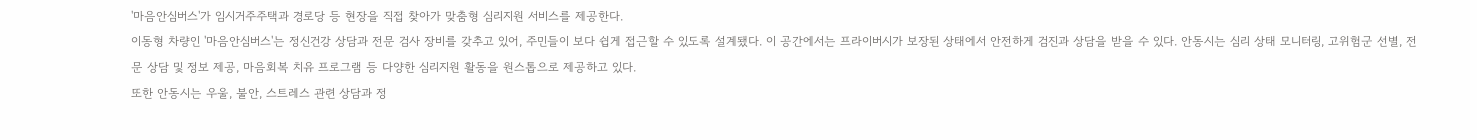'마음안심버스'가 임시거주주택과 경로당 등 현장을 직접 찾아가 맞춤형 심리지원 서비스를 제공한다.
이동형 차량인 '마음안심버스'는 정신건강 상담과 전문 검사 장비를 갖추고 있어, 주민들이 보다 쉽게 접근할 수 있도록 설계됐다. 이 공간에서는 프라이버시가 보장된 상태에서 안전하게 검진과 상담을 받을 수 있다. 안동시는 심리 상태 모니터링, 고위험군 선별, 전문 상담 및 정보 제공, 마음회복 치유 프로그램 등 다양한 심리지원 활동을 원스톱으로 제공하고 있다.
또한 안동시는 우울, 불안, 스트레스 관련 상담과 정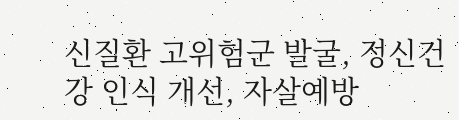신질환 고위험군 발굴, 정신건강 인식 개선, 자살예방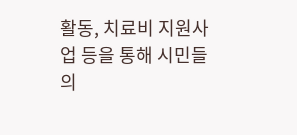활동, 치료비 지원사업 등을 통해 시민들의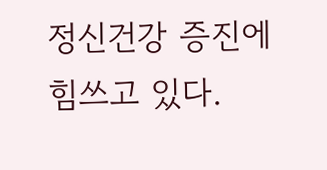정신건강 증진에 힘쓰고 있다.